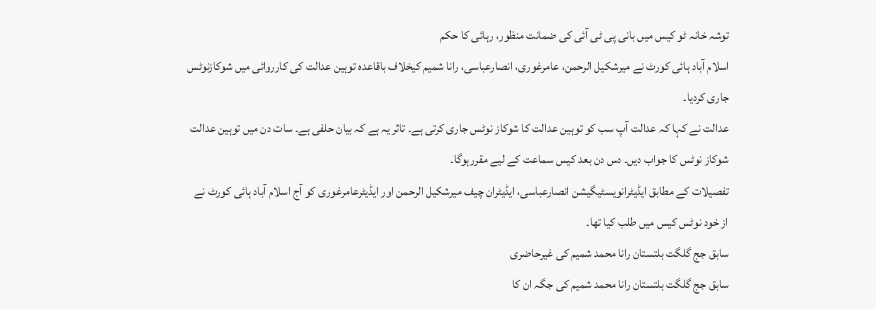توشہ خانہ ٹو کیس میں بانی پی ٹی آئی کی ضمانت منظور، رہائی کا حکم
اسلام آباد ہائی کورٹ نے میرشکیل الرحمن، عامرغوری، انصارعباسی، رانا شمیم کیخلاف باقاعدہ توہین عدالت کی کارروائی میں شوکازنوٹس جاری کردیا۔
عدالت نے کہا کہ عدالت آپ سب کو توہین عدالت کا شوکاز نوٹس جاری کرتی ہے۔ تاثر یہ ہے کہ بیان حلفی ہے۔ سات دن میں توہین عدالت شوکاز نوٹس کا جواب دیں۔ دس دن بعد کیس سماعت کے لیے مقررہوگا۔
تفصیلات کے مطابق ایڈیٹرانویسٹیگیشن انصارعباسی، ایڈیٹران چیف میرشکیل الرحمن اور ایڈیٹرعامرغوری کو آج اسلام آباد ہائی کورٹ نے از خود نوٹس کیس میں طلب کیا تھا۔
سابق جج گلگت بلتستان رانا محمد شمیم کی غیرحاضری
سابق جج گلگت بلتستان رانا محمد شمیم کی جگہ ان کا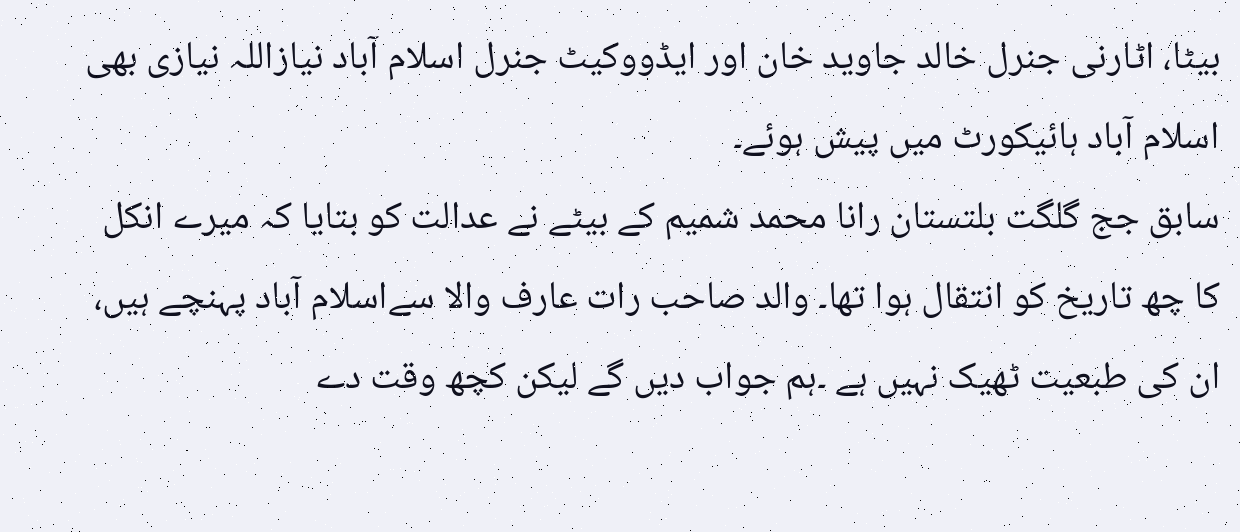بیٹا، اٹارنی جنرل خالد جاوید خان اور ایڈووکیٹ جنرل اسلام آباد نیازاللہ نیازی بھی اسلام آباد ہائیکورٹ میں پیش ہوئے۔
سابق جج گلگت بلتستان رانا محمد شمیم کے بیٹے نے عدالت کو بتایا کہ میرے انکل کا چھ تاریخ کو انتقال ہوا تھا۔ والد صاحب رات عارف والا سےاسلام آباد پہنچے ہیں، ان کی طبعیت ٹھیک نہیں ہے ۔ہم جواب دیں گے لیکن کچھ وقت دے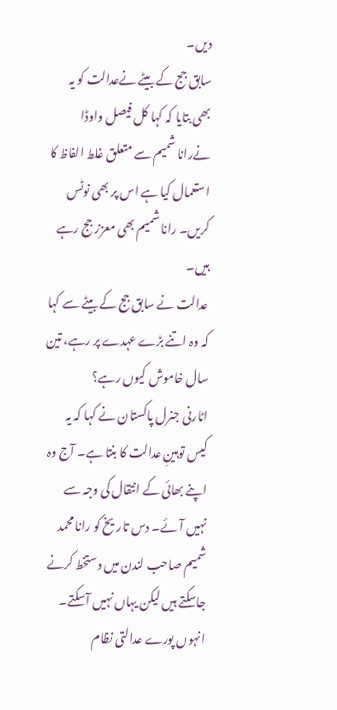دیں۔
سابق جج کے بیٹے نےعدالت کو یہ بھی بتایا کہ کہا کل فیصل واوڈا نےرانا شمیم سے متعلق غلط الفاظ کا استعمال کیا ہے اس پر بھی نوٹس کریں۔ رانا شمیم بھی معزز جج رہے ہیں۔
عدالت نے سابق جج کے بیٹے سے کہا کہ وہ اتنے بڑے عہدے پر رہے، تین سال خاموش کیوں رہے؟
اٹارنی جنرل پاکستان نے کہا کہ یہ کیس توہینِ عدالت کا بنتا ہے۔ آج وہ اپنے بھائی کے انتقال کی وجہ سے نہیں آئے۔ دس تاریخ کو رانا محمد شمیم صاحب لندن میں دستخط کرنے جاسکتے ہیں لیکن یہاں نہیں آسکتے۔ انہوں پورے عدالتی نظام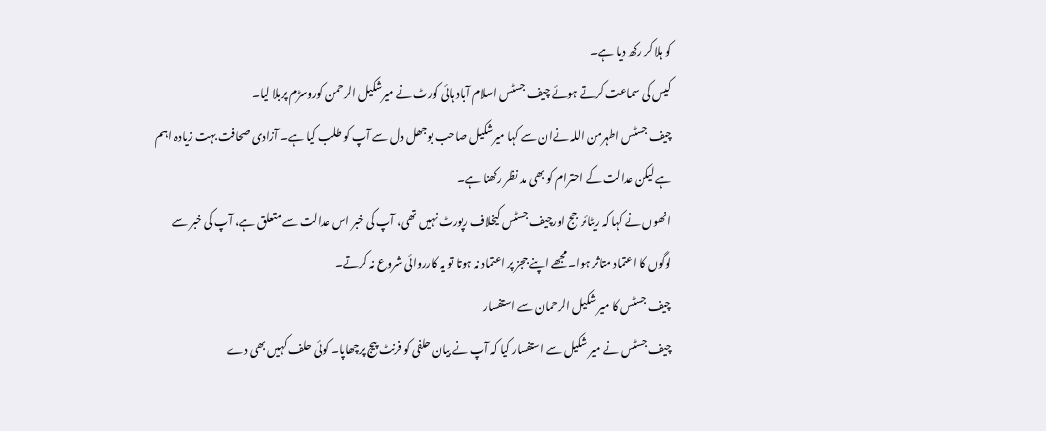کو ہلا کر رکھ دیا ہے۔
کیس کی سماعت کرتے ہوئے چیف جسٹس اسلام آباد ہائی کورٹ نے میرشکیل الرحمن کوروسڑم پربلا لیا۔
چیف جسٹس اطہرمن اللہ نےان سے کہا میرشکیل صاحب بوجھل دل سے آپ کو طلب کیا ہے۔ آزادی صحافت بہت زیادہ اہم ہے لیکن عدالت کے احترام کو بھی مد نظر رکھنا ہے۔
انھوں نے کہا کہ ریٹائرجج اورچیف جسٹس کیخلاف رپورٹ نہیں تھی، آپ کی خبر اس عدالت سے متعلق ہے، آپ کی خبر سے لوگوں کا اعتماد متاثر ہوا۔ مجھے اپنے ججز پر اعتماد نہ ہوتا تو یہ کارروائی شروع نہ کرتے۔
چیف جسٹس کا میر شکیل الرحمان سے استفسار
چیف جسٹس نے میر شکیل سے استفسار کیا کہ آپ نے بیان حلفی کو فرنٹ پیج پرچھاپا۔ کوئی حلف کہیں بھی دے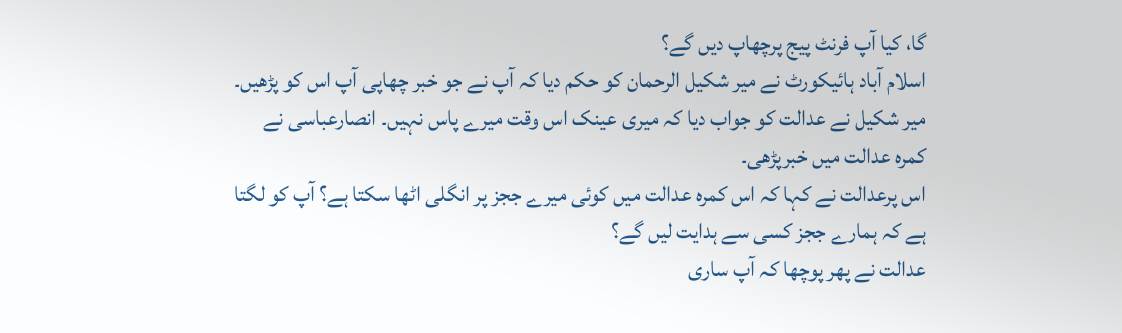گا، کیا آپ فرنٹ پیج پرچھاپ دیں گے؟
اسلام آباد ہائیکورٹ نے میر شکیل الرحمان کو حکم دیا کہ آپ نے جو خبر چھاپی آپ اس کو پڑھیں۔
میر شکیل نے عدالت کو جواب دیا کہ میری عینک اس وقت میرے پاس نہیں۔ انصارعباسی نے کمرہ عدالت میں خبرپڑھی۔
اس پرعدالت نے کہا کہ اس کمرہ عدالت میں کوئی میرے ججز پر انگلی اٹھا سکتا ہے؟ آپ کو لگتا ہے کہ ہمارے ججز کسی سے ہدایت لیں گے؟
عدالت نے پھر پوچھا کہ آپ ساری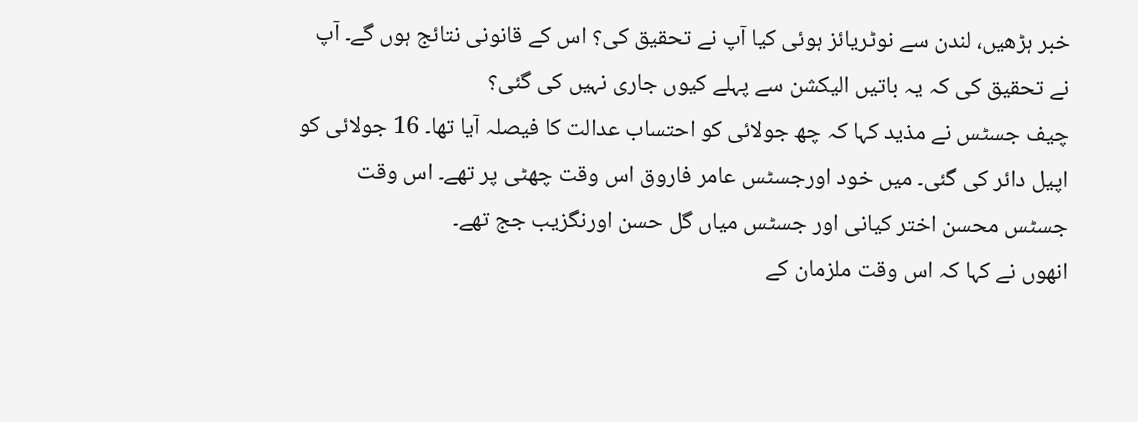خبر ہڑھیں، لندن سے نوٹریائز ہوئی کیا آپ نے تحقیق کی؟ اس کے قانونی نتائج ہوں گے۔ آپ نے تحقیق کی کہ یہ باتیں الیکشن سے پہلے کیوں جاری نہیں کی گئی؟
چیف جسٹس نے مذید کہا کہ چھ جولائی کو احتساب عدالت کا فیصلہ آیا تھا۔ 16 جولائی کو اپیل دائر کی گئی۔ میں خود اورجسٹس عامر فاروق اس وقت چھٹی پر تھے۔ اس وقت جسٹس محسن اختر کیانی اور جسٹس میاں گل حسن اورنگزیب جج تھے۔
انھوں نے کہا کہ اس وقت ملزمان کے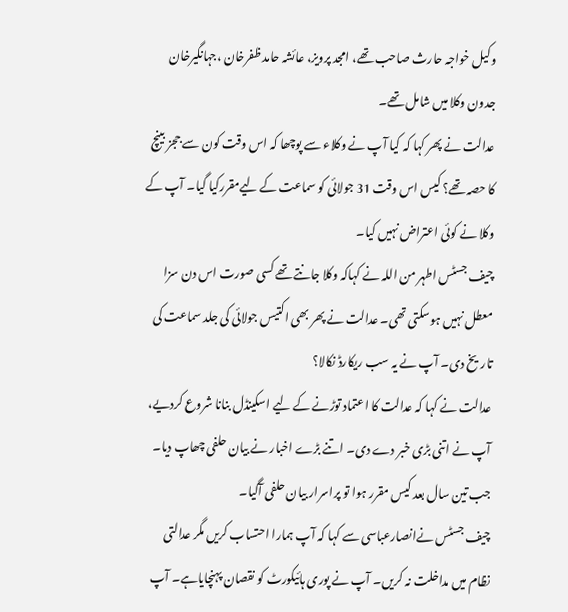وکیل خواجہ حارث صاحب تھے، امجد پرویز، عائشہ حامد ظفرخان ،جہانگیرخان جدون وکلا میں شامل تھے۔
عدالت نے پھر کہا کہ کیا آپ نے وکلاء سے پوچھا کہ اس وقت کون سے ججز بینچ کا حصہ تھے؟ کیس اس وقت 31 جولائی کو سماعت کے لیےمقررکیا گیا۔ آپ کے وکلا نے کوئی اعتراض نہیں کیا۔
چیف جسٹس اطہر من اللہ نے کہاکہ وکلا جانتے تھے کسی صورت اس دن سزا معطل نہیں ہوسکتی تھی۔ عدالت نے پھر بھی اکتیس جولائی کی جلد سماعت کی تاریخ دی۔ آپ نے یہ سب ریکارڈ نکالا؟
عدالت نے کہا کہ عدالت کا اعتماد توڑنے کے لیے اسکینڈل بنانا شروع کردیے، آپ نے اتنی بڑی خبر دے دی۔ اتنے بڑے اخبار نے بیان حلفی چھاپ دیا۔ جب تین سال بعد کیس مقرر ہوا تو پراسرار بیان حلفی آگیا۔
چیف جسٹس نےانصارعباسی سے کہا کہ آپ ہمارا احتساب کریں مگر عدالتی نظام میں مداخلت نہ کریں۔ آپ نے پوری ہائیکورٹ کو نقصان پہنچایاہے۔ آپ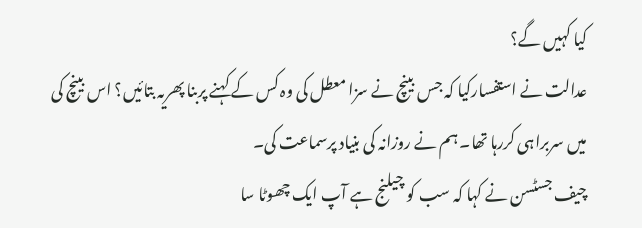کیا کہیں گے؟
عدالت نے استفسارکیا کہ جس بینچ نے سزا معطل کی وہ کس کے کہنے پربنا پھریہ بتائیں؟ اس بینچ کی میں سربراہی کررہا تھا۔ ہم نے روزانہ کی بنیاد پرسماعت کی۔
چیف جسٹسن نے کہا کہ سب کو چیلنج ہے آپ ایک چھوٹا سا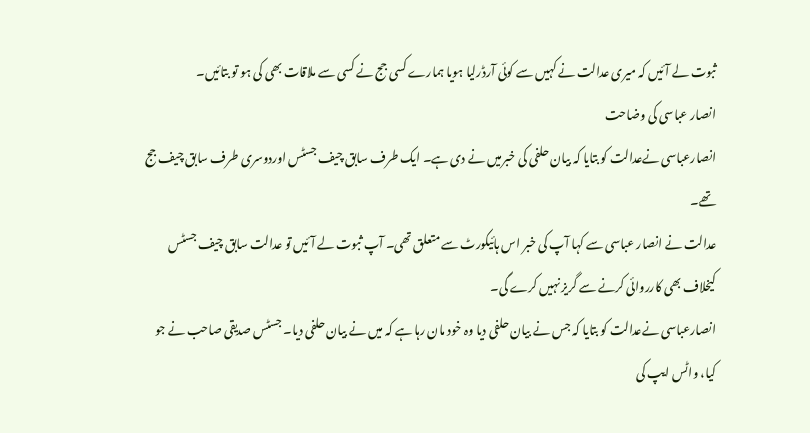ثبوت لے آئیں کہ میری عدالت نے کہیں سے کوئی آرڈرلیا ہویا ہمارے کسی جج نے کسی سے ملاقات بھی کی ہو تو بتائیں۔
انصار عباسی کی وضاحت
انصارعباسی نےعدالت کو بتایا کہ بیان حلفی کی خبرمیں نے دی ہے۔ ایک طرف سابق چیف جسٹس اوردوسری طرف سابق چیف جج تھے۔
عدالت نے انصار عباسی سے کہا آپ کی خبر اس ہائیکورٹ سے متعلق تھی۔ آپ ثبوت لے آئیں تو عدالت سابق چیف جسٹس کیخلاف بھی کارروائی کرنے سے گریز نہیں کرے گی۔
انصارعباسی نےعدالت کو بتایا کہ جس نے بیان حلفی دیا وہ خود مان رہا ہے کہ میں نے بیان حلفی دیا۔ جسٹس صدیقی صاحب نے جو کیا، واٹس ایپ کی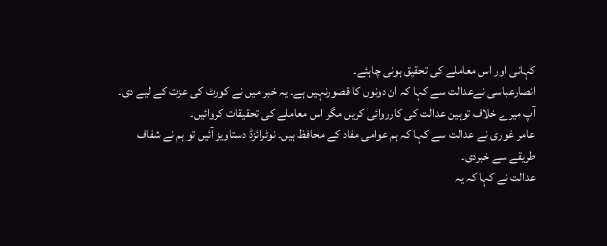کہانی اور اس معاملے کی تحقیق ہونی چاہئے۔
انصارعباسی نےعدالت سے کہا کہ ان دونوں کا قصورنہیں ہے۔ یہ خبر میں نے کورٹ کی عزت کے لیے دی۔ آپ میرے خلاف توہین عدالت کی کارروائی کریں مگر اس معاملے کی تحقیقات کروائیں۔
عامر غوری نے عدالت سے کہا کہ ہم عوامی مفاد کے محافظ ہیں۔ نوٹرائزڈ دستاویز آئیں تو ہم نے شفاف طریقے سے خبردی۔
عدالت نے کہا کہ یہ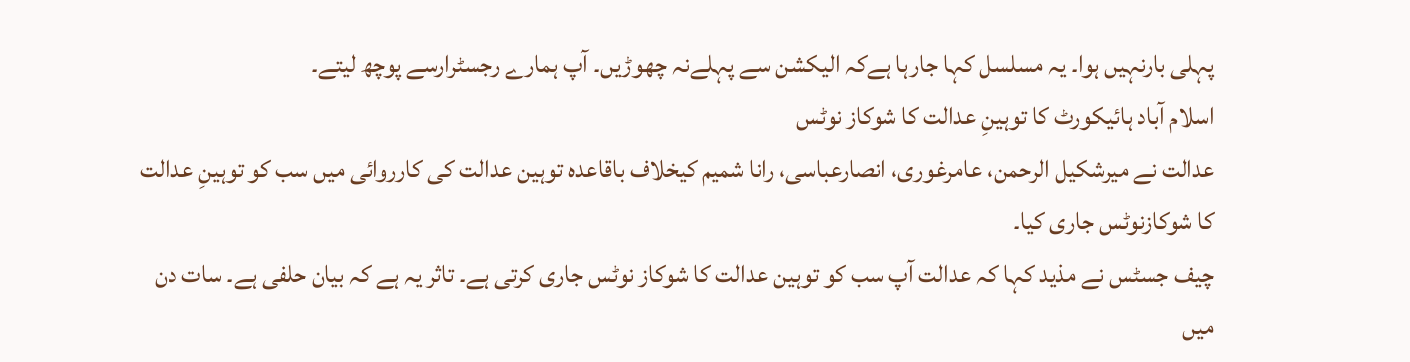پہلی بارنہیں ہوا۔ یہ مسلسل کہا جارہا ہےکہ الیکشن سے پہلےنہ چھوڑیں۔ آپ ہمارے رجسٹرارسے پوچھ لیتے۔
اسلام آباد ہائیکورٹ کا توہینِ عدالت کا شوکاز نوٹس
عدالت نے میرشکیل الرحمن، عامرغوری، انصارعباسی، رانا شمیم کیخلاف باقاعدہ توہین عدالت کی کارروائی میں سب کو توہینِ عدالت کا شوکازنوٹس جاری کیا۔
چیف جسٹس نے مذید کہا کہ عدالت آپ سب کو توہین عدالت کا شوکاز نوٹس جاری کرتی ہے۔ تاثر یہ ہے کہ بیان حلفی ہے۔ سات دن میں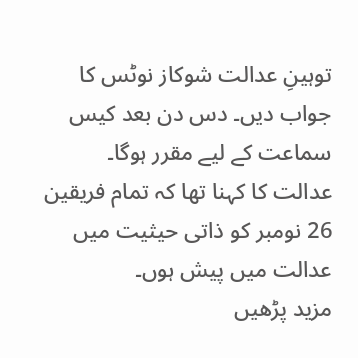توہینِ عدالت شوکاز نوٹس کا جواب دیں۔ دس دن بعد کیس سماعت کے لیے مقرر ہوگا۔
عدالت کا کہنا تھا کہ تمام فریقین 26 نومبر کو ذاتی حیثیت میں عدالت میں پیش ہوں۔
مزید پڑھیں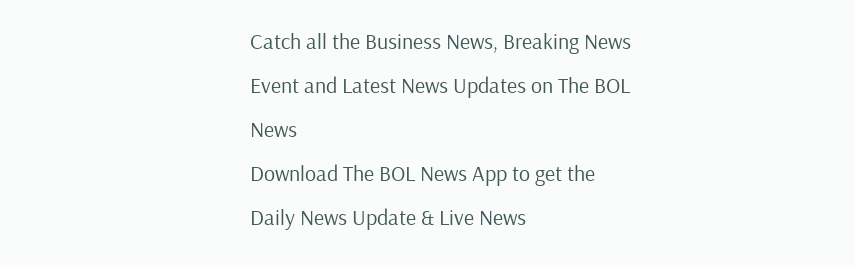Catch all the Business News, Breaking News Event and Latest News Updates on The BOL News
Download The BOL News App to get the Daily News Update & Live News